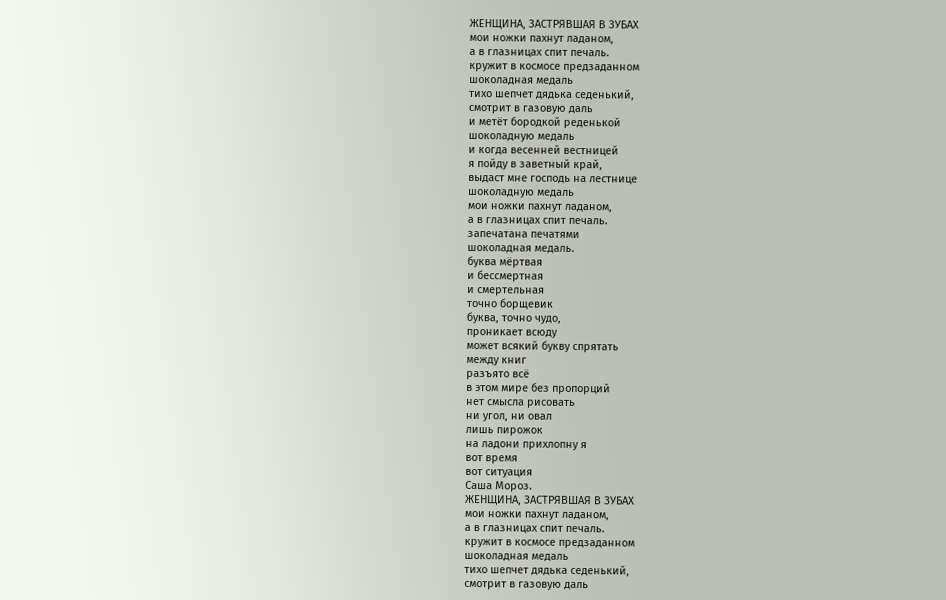ЖЕНЩИНА, ЗАСТРЯВШАЯ В ЗУБАХ
мои ножки пахнут ладаном,
а в глазницах спит печаль.
кружит в космосе предзаданном
шоколадная медаль
тихо шепчет дядька седенький,
смотрит в газовую даль
и метёт бородкой реденькой
шоколадную медаль
и когда весенней вестницей
я пойду в заветный край,
выдаст мне господь на лестнице
шоколадную медаль
мои ножки пахнут ладаном,
а в глазницах спит печаль.
запечатана печатями
шоколадная медаль.
буква мёртвая
и бессмертная
и смертельная
точно борщевик
буква, точно чудо,
проникает всюду
может всякий букву спрятать
между книг
разъято всё
в этом мире без пропорций
нет смысла рисовать
ни угол, ни овал
лишь пирожок
на ладони прихлопну я
вот время
вот ситуация
Саша Мороз.
ЖЕНЩИНА, ЗАСТРЯВШАЯ В ЗУБАХ
мои ножки пахнут ладаном,
а в глазницах спит печаль.
кружит в космосе предзаданном
шоколадная медаль
тихо шепчет дядька седенький,
смотрит в газовую даль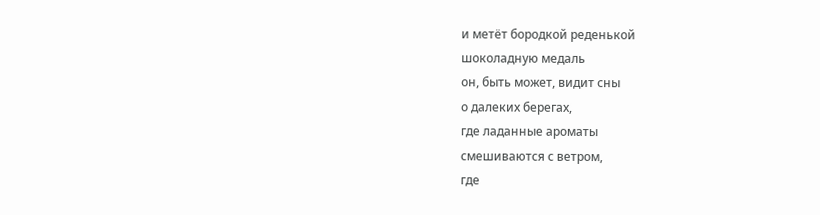и метёт бородкой реденькой
шоколадную медаль
он, быть может, видит сны
о далеких берегах,
где ладанные ароматы
смешиваются с ветром,
где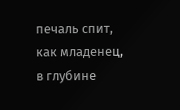печаль спит, как младенец,
в глубине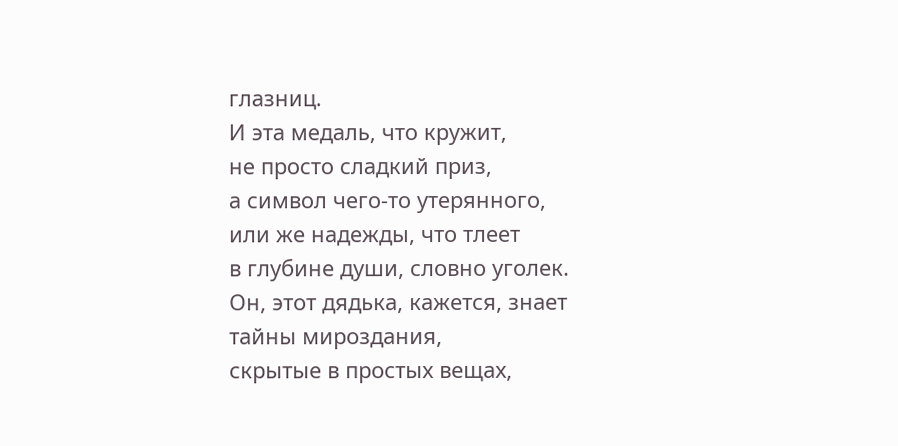глазниц.
И эта медаль, что кружит,
не просто сладкий приз,
а символ чего-то утерянного,
или же надежды, что тлеет
в глубине души, словно уголек.
Он, этот дядька, кажется, знает
тайны мироздания,
скрытые в простых вещах,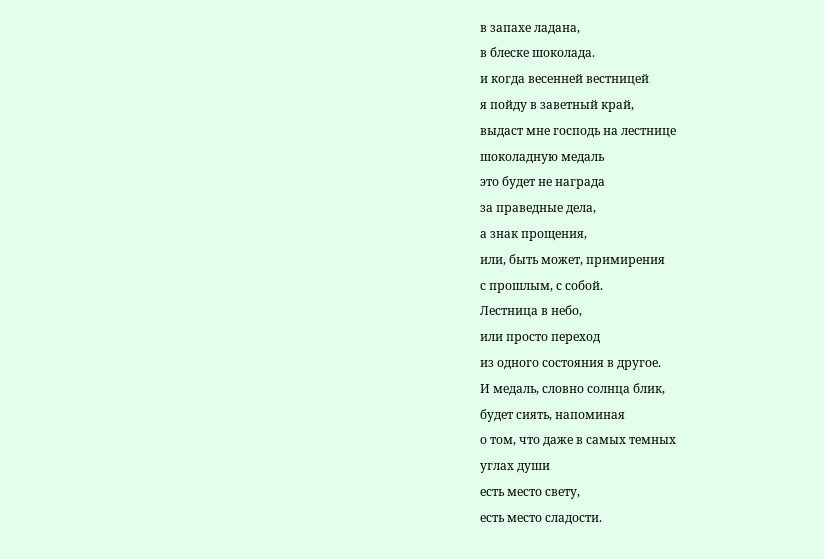в запахе ладана,
в блеске шоколада.
и когда весенней вестницей
я пойду в заветный край,
выдаст мне господь на лестнице
шоколадную медаль
это будет не награда
за праведные дела,
а знак прощения,
или, быть может, примирения
с прошлым, с собой.
Лестница в небо,
или просто переход
из одного состояния в другое.
И медаль, словно солнца блик,
будет сиять, напоминая
о том, что даже в самых темных
углах души
есть место свету,
есть место сладости.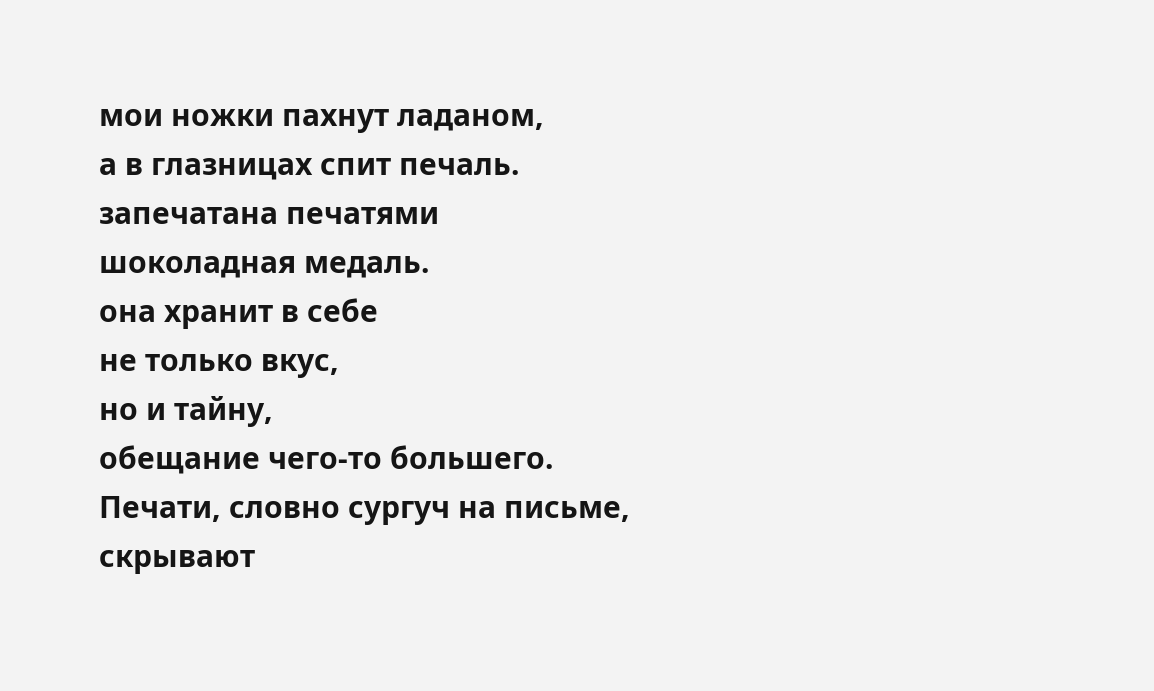мои ножки пахнут ладаном,
а в глазницах спит печаль.
запечатана печатями
шоколадная медаль.
она хранит в себе
не только вкус,
но и тайну,
обещание чего-то большего.
Печати, словно сургуч на письме,
скрывают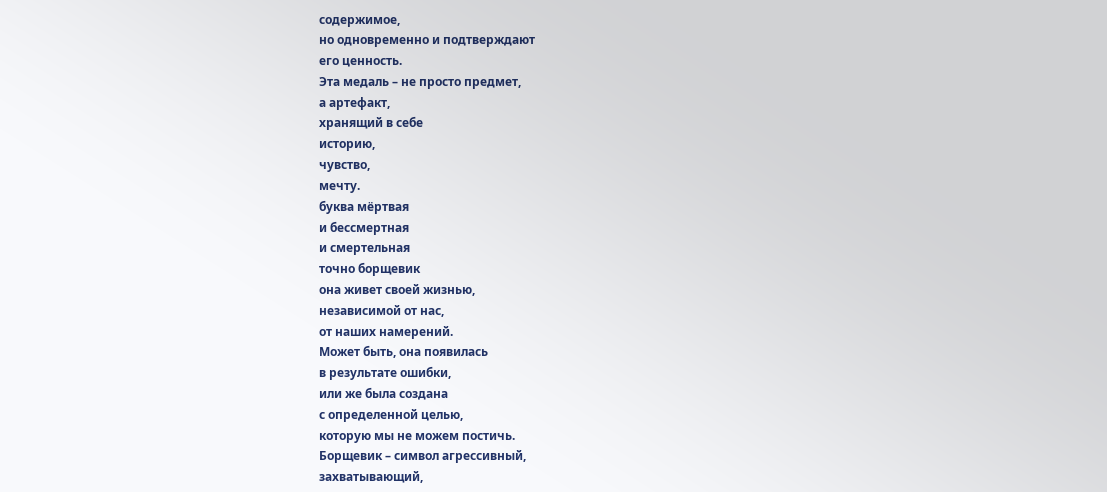содержимое,
но одновременно и подтверждают
его ценность.
Эта медаль – не просто предмет,
а артефакт,
хранящий в себе
историю,
чувство,
мечту.
буква мёртвая
и бессмертная
и смертельная
точно борщевик
она живет своей жизнью,
независимой от нас,
от наших намерений.
Может быть, она появилась
в результате ошибки,
или же была создана
с определенной целью,
которую мы не можем постичь.
Борщевик – символ агрессивный,
захватывающий,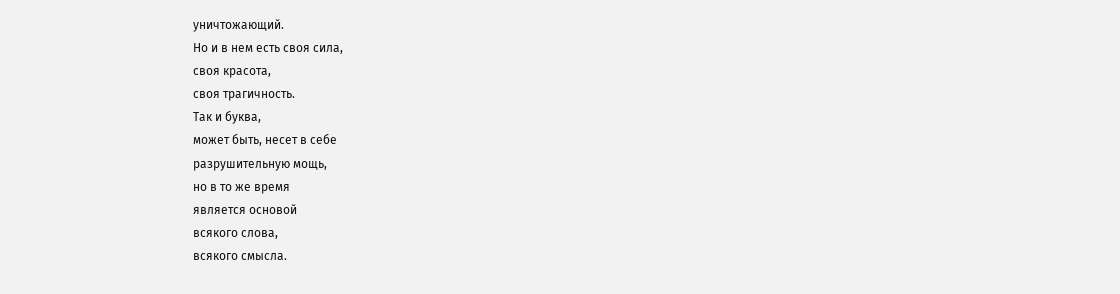уничтожающий.
Но и в нем есть своя сила,
своя красота,
своя трагичность.
Так и буква,
может быть, несет в себе
разрушительную мощь,
но в то же время
является основой
всякого слова,
всякого смысла.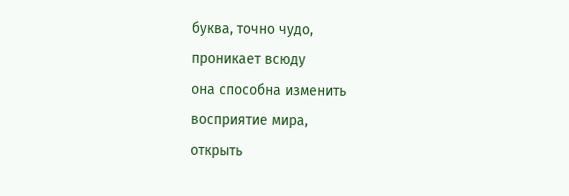буква, точно чудо,
проникает всюду
она способна изменить
восприятие мира,
открыть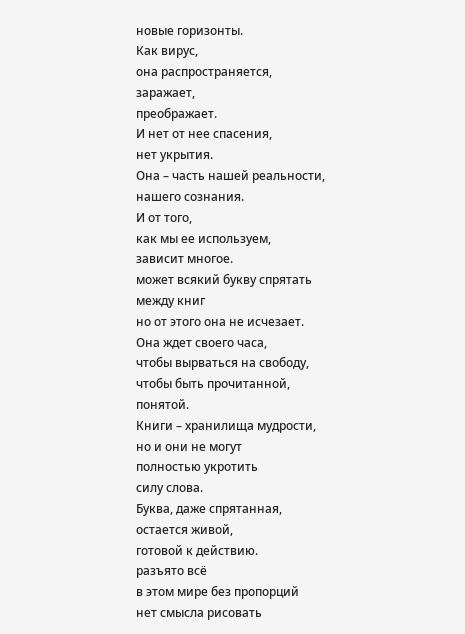новые горизонты.
Как вирус,
она распространяется,
заражает,
преображает.
И нет от нее спасения,
нет укрытия.
Она – часть нашей реальности,
нашего сознания.
И от того,
как мы ее используем,
зависит многое.
может всякий букву спрятать
между книг
но от этого она не исчезает.
Она ждет своего часа,
чтобы вырваться на свободу,
чтобы быть прочитанной,
понятой.
Книги – хранилища мудрости,
но и они не могут
полностью укротить
силу слова.
Буква, даже спрятанная,
остается живой,
готовой к действию.
разъято всё
в этом мире без пропорций
нет смысла рисовать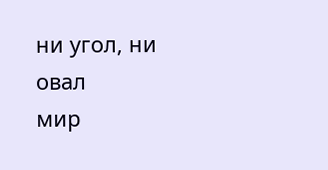ни угол, ни овал
мир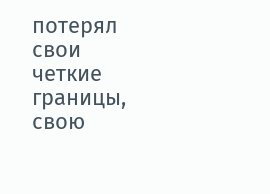потерял свои
четкие границы,
свою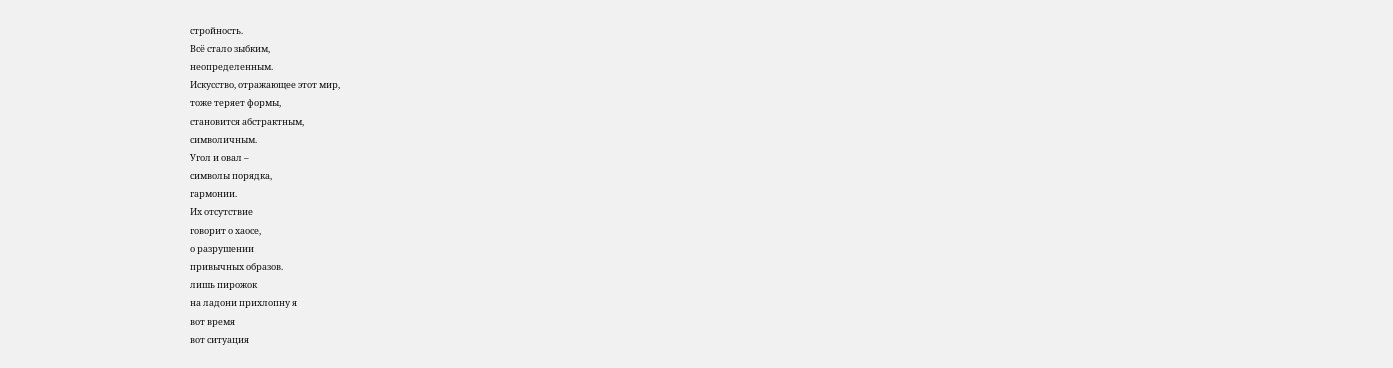стройность.
Всё стало зыбким,
неопределенным.
Искусство, отражающее этот мир,
тоже теряет формы,
становится абстрактным,
символичным.
Угол и овал –
символы порядка,
гармонии.
Их отсутствие
говорит о хаосе,
о разрушении
привычных образов.
лишь пирожок
на ладони прихлопну я
вот время
вот ситуация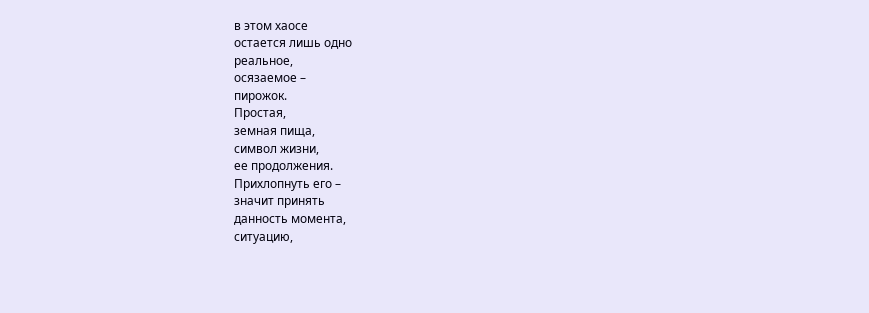в этом хаосе
остается лишь одно
реальное,
осязаемое –
пирожок.
Простая,
земная пища,
символ жизни,
ее продолжения.
Прихлопнуть его –
значит принять
данность момента,
ситуацию,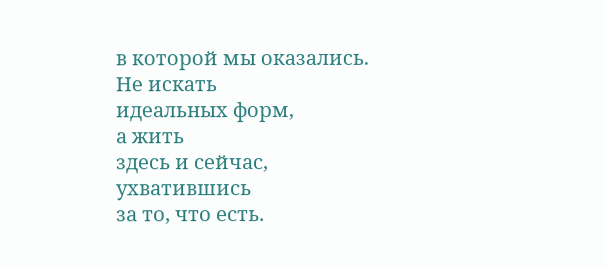в которой мы оказались.
Не искать
идеальных форм,
а жить
здесь и сейчас,
ухватившись
за то, что есть.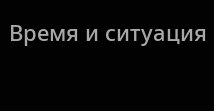Время и ситуация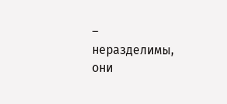–
неразделимы,
они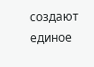создают
единое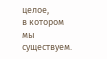целое,
в котором
мы существуем.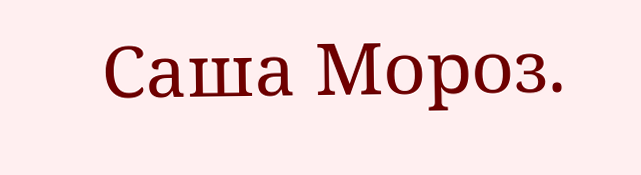Саша Мороз.